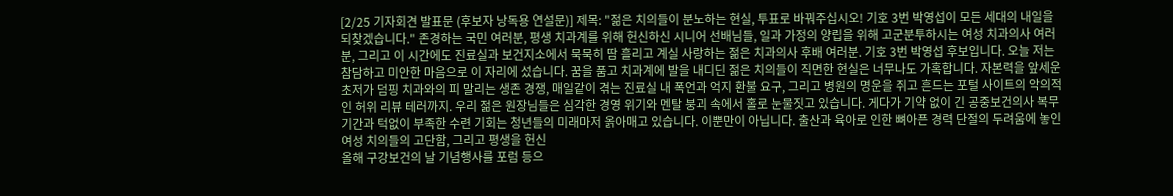[2/25 기자회견 발표문 (후보자 낭독용 연설문)] 제목: "젊은 치의들이 분노하는 현실, 투표로 바꿔주십시오! 기호 3번 박영섭이 모든 세대의 내일을 되찾겠습니다." 존경하는 국민 여러분, 평생 치과계를 위해 헌신하신 시니어 선배님들, 일과 가정의 양립을 위해 고군분투하시는 여성 치과의사 여러분, 그리고 이 시간에도 진료실과 보건지소에서 묵묵히 땀 흘리고 계실 사랑하는 젊은 치과의사 후배 여러분. 기호 3번 박영섭 후보입니다. 오늘 저는 참담하고 미안한 마음으로 이 자리에 섰습니다. 꿈을 품고 치과계에 발을 내디딘 젊은 치의들이 직면한 현실은 너무나도 가혹합니다. 자본력을 앞세운 초저가 덤핑 치과와의 피 말리는 생존 경쟁, 매일같이 겪는 진료실 내 폭언과 억지 환불 요구, 그리고 병원의 명운을 쥐고 흔드는 포털 사이트의 악의적인 허위 리뷰 테러까지. 우리 젊은 원장님들은 심각한 경영 위기와 멘탈 붕괴 속에서 홀로 눈물짓고 있습니다. 게다가 기약 없이 긴 공중보건의사 복무 기간과 턱없이 부족한 수련 기회는 청년들의 미래마저 옭아매고 있습니다. 이뿐만이 아닙니다. 출산과 육아로 인한 뼈아픈 경력 단절의 두려움에 놓인 여성 치의들의 고단함, 그리고 평생을 헌신
올해 구강보건의 날 기념행사를 포럼 등으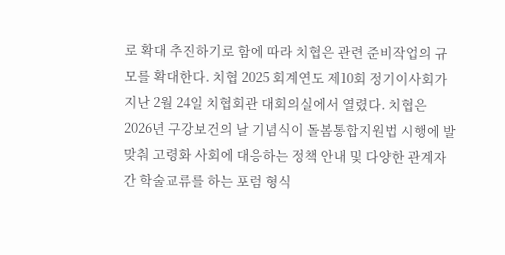로 확대 추진하기로 함에 따라 치협은 관련 준비작업의 규모를 확대한다. 치협 2025 회계연도 제10회 정기이사회가 지난 2월 24일 치협회관 대회의실에서 열렸다. 치협은 2026년 구강보건의 날 기념식이 돌봄통합지원법 시행에 발맞춰 고령화 사회에 대응하는 정책 안내 및 다양한 관계자 간 학술교류를 하는 포럼 형식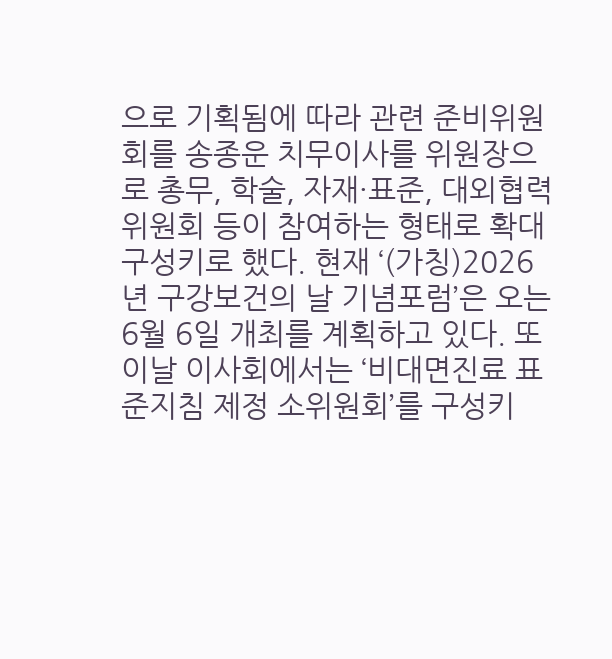으로 기획됨에 따라 관련 준비위원회를 송종운 치무이사를 위원장으로 총무, 학술, 자재·표준, 대외협력위원회 등이 참여하는 형태로 확대 구성키로 했다. 현재 ‘(가칭)2026년 구강보건의 날 기념포럼’은 오는 6월 6일 개최를 계획하고 있다. 또 이날 이사회에서는 ‘비대면진료 표준지침 제정 소위원회’를 구성키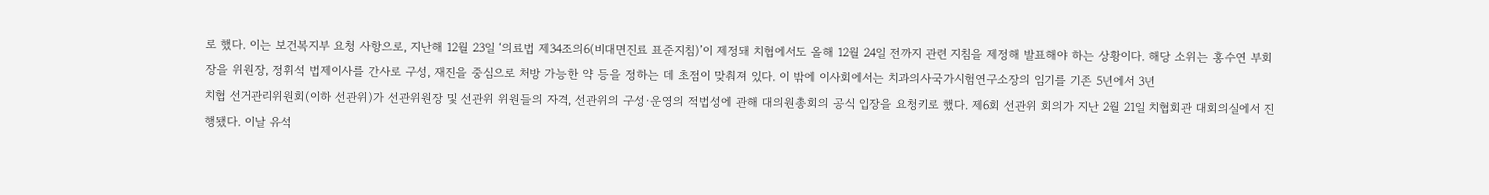로 했다. 이는 보건복지부 요청 사항으로, 지난해 12월 23일 ‘의료법 제34조의6(비대면진료 표준지침)’이 제정돼 치협에서도 올해 12월 24일 전까지 관련 지침을 제정해 발표해야 하는 상황이다. 해당 소위는 홍수연 부회장을 위원장, 정휘석 법제이사를 간사로 구성, 재진을 중심으로 처방 가능한 약 등을 정하는 데 초점이 맞춰져 있다. 이 밖에 이사회에서는 치과의사국가시험연구소장의 임기를 기존 5년에서 3년
치협 선거관리위원회(이하 선관위)가 선관위원장 및 선관위 위원들의 자격, 선관위의 구성·운영의 적법성에 관해 대의원총회의 공식 입장을 요청키로 했다. 제6회 선관위 회의가 지난 2월 21일 치협회관 대회의실에서 진행됐다. 이날 유석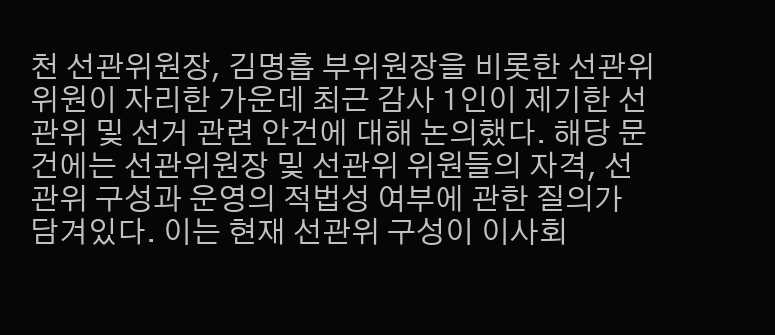천 선관위원장, 김명흡 부위원장을 비롯한 선관위 위원이 자리한 가운데 최근 감사 1인이 제기한 선관위 및 선거 관련 안건에 대해 논의했다. 해당 문건에는 선관위원장 및 선관위 위원들의 자격, 선관위 구성과 운영의 적법성 여부에 관한 질의가 담겨있다. 이는 현재 선관위 구성이 이사회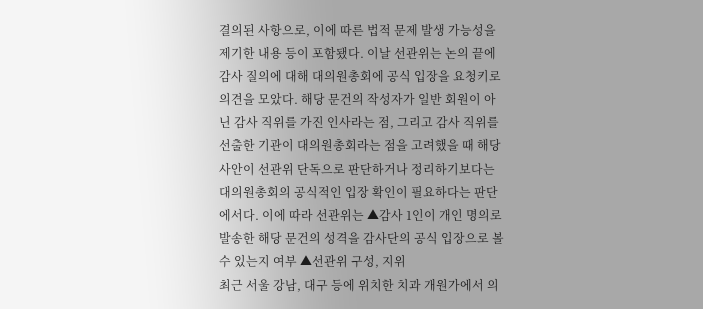결의된 사항으로, 이에 따른 법적 문제 발생 가능성을 제기한 내용 등이 포함됐다. 이날 선관위는 논의 끝에 감사 질의에 대해 대의원총회에 공식 입장을 요청키로 의견을 모았다. 해당 문건의 작성자가 일반 회원이 아닌 감사 직위를 가진 인사라는 점, 그리고 감사 직위를 선출한 기관이 대의원총회라는 점을 고려했을 때 해당 사안이 선관위 단독으로 판단하거나 정리하기보다는 대의원총회의 공식적인 입장 확인이 필요하다는 판단에서다. 이에 따라 선관위는 ▲감사 1인이 개인 명의로 발송한 해당 문건의 성격을 감사단의 공식 입장으로 볼 수 있는지 여부 ▲선관위 구성, 지위
최근 서울 강남, 대구 등에 위치한 치과 개원가에서 의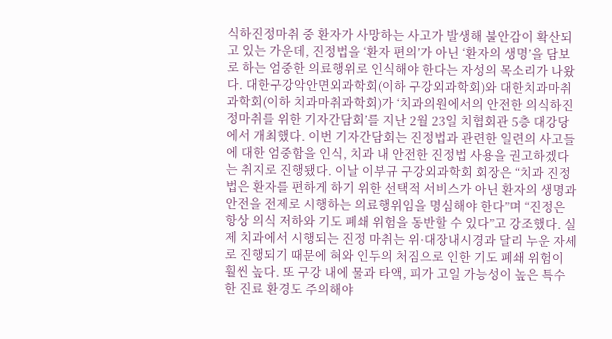식하진정마취 중 환자가 사망하는 사고가 발생해 불안감이 확산되고 있는 가운데, 진정법을 ‘환자 편의’가 아닌 ‘환자의 생명’을 담보로 하는 엄중한 의료행위로 인식해야 한다는 자성의 목소리가 나왔다. 대한구강악안면외과학회(이하 구강외과학회)와 대한치과마취과학회(이하 치과마취과학회)가 ‘치과의원에서의 안전한 의식하진정마취를 위한 기자간담회’를 지난 2월 23일 치협회관 5층 대강당에서 개최했다. 이번 기자간담회는 진정법과 관련한 일련의 사고들에 대한 엄중함을 인식, 치과 내 안전한 진정법 사용을 권고하겠다는 취지로 진행됐다. 이날 이부규 구강외과학회 회장은 “치과 진정법은 환자를 편하게 하기 위한 선택적 서비스가 아닌 환자의 생명과 안전을 전제로 시행하는 의료행위임을 명심해야 한다”며 “진정은 항상 의식 저하와 기도 폐쇄 위험을 동반할 수 있다”고 강조했다. 실제 치과에서 시행되는 진정 마취는 위·대장내시경과 달리 누운 자세로 진행되기 때문에 혀와 인두의 처짐으로 인한 기도 폐쇄 위험이 훨씬 높다. 또 구강 내에 물과 타액, 피가 고일 가능성이 높은 특수한 진료 환경도 주의해야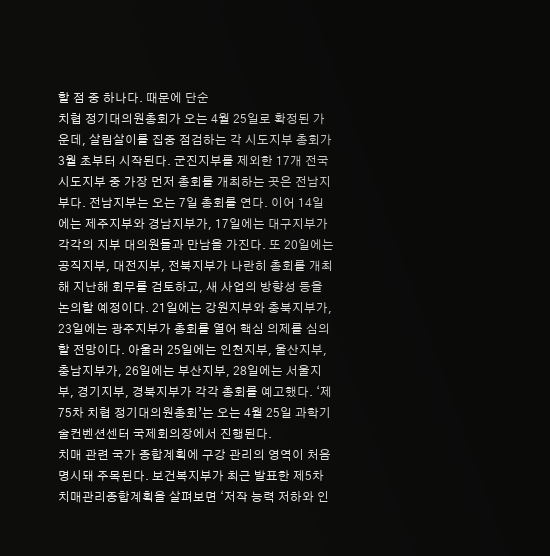할 점 중 하나다. 때문에 단순
치협 정기대의원총회가 오는 4월 25일로 확정된 가운데, 살림살이를 집중 점검하는 각 시도지부 총회가 3월 초부터 시작된다. 군진지부를 제외한 17개 전국 시도지부 중 가장 먼저 총회를 개최하는 곳은 전남지부다. 전남지부는 오는 7일 총회를 연다. 이어 14일에는 제주지부와 경남지부가, 17일에는 대구지부가 각각의 지부 대의원들과 만남을 가진다. 또 20일에는 공직지부, 대전지부, 전북지부가 나란히 총회를 개최해 지난해 회무를 검토하고, 새 사업의 방향성 등을 논의할 예정이다. 21일에는 강원지부와 충북지부가, 23일에는 광주지부가 총회를 열어 핵심 의제를 심의할 전망이다. 아울러 25일에는 인천지부, 울산지부, 충남지부가, 26일에는 부산지부, 28일에는 서울지부, 경기지부, 경북지부가 각각 총회를 예고했다. ‘제75차 치협 정기대의원총회’는 오는 4월 25일 과학기술컨벤션센터 국제회의장에서 진행된다.
치매 관련 국가 종합계획에 구강 관리의 영역이 처음 명시돼 주목된다. 보건복지부가 최근 발표한 제5차 치매관리종합계획을 살펴보면 ‘저작 능력 저하와 인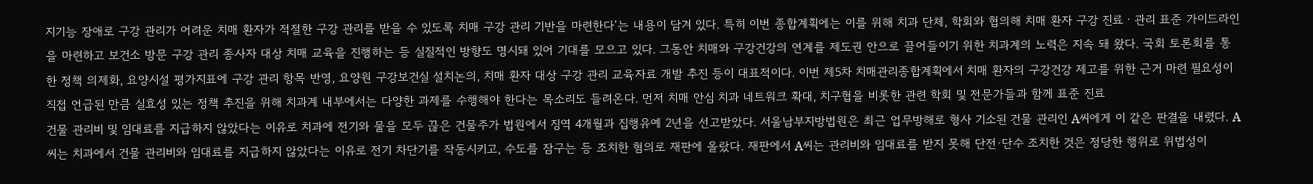지기능 장애로 구강 관리가 어려운 치매 환자가 적절한 구강 관리를 받을 수 있도록 치매 구강 관리 기반을 마련한다’는 내용이 담겨 있다. 특히 이번 종합계획에는 이를 위해 치과 단체, 학회와 협의해 치매 환자 구강 진료ㆍ관리 표준 가이드라인을 마련하고 보건소 방문 구강 관리 종사자 대상 치매 교육을 진행하는 등 실질적인 방향도 명시돼 있어 기대를 모으고 있다. 그동안 치매와 구강건강의 연계를 제도권 안으로 끌어들이기 위한 치과계의 노력은 지속 돼 왔다. 국회 토론회를 통한 정책 의제화, 요양시설 평가지표에 구강 관리 항목 반영, 요양원 구강보건실 설치논의, 치매 환자 대상 구강 관리 교육자료 개발 추진 등이 대표적이다. 이번 제5차 치매관리종합계획에서 치매 환자의 구강건강 제고를 위한 근거 마련 필요성이 직접 언급된 만큼 실효성 있는 정책 추진을 위해 치과계 내부에서는 다양한 과제를 수행해야 한다는 목소리도 들려온다. 먼저 치매 안심 치과 네트워크 확대, 치구협을 비롯한 관련 학회 및 전문가들과 함께 표준 진료
건물 관리비 및 임대료를 지급하지 않았다는 이유로 치과에 전기와 물을 모두 끊은 건물주가 법원에서 징역 4개월과 집행유예 2년을 선고받았다. 서울남부지방법원은 최근 업무방해로 형사 기소된 건물 관리인 A씨에게 이 같은 판결을 내렸다. A씨는 치과에서 건물 관리비와 임대료를 지급하지 않았다는 이유로 전기 차단기를 작동시키고, 수도를 잠구는 등 조치한 혐의로 재판에 올랐다. 재판에서 A씨는 관리비와 임대료를 받지 못해 단전·단수 조치한 것은 정당한 행위로 위법성이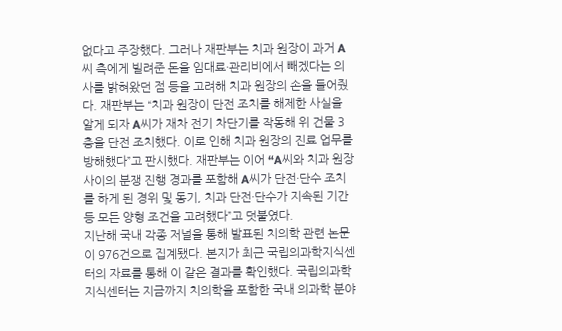없다고 주장했다. 그러나 재판부는 치과 원장이 과거 A씨 측에게 빌려준 돈을 임대료·관리비에서 빼겠다는 의사를 밝혀왔던 점 등을 고려해 치과 원장의 손을 들어줬다. 재판부는 “치과 원장이 단전 조치를 해제한 사실을 알게 되자 A씨가 재차 전기 차단기를 작동해 위 건물 3층을 단전 조치했다. 이로 인해 치과 원장의 진료 업무를 방해했다”고 판시했다. 재판부는 이어 “A씨와 치과 원장 사이의 분쟁 진행 경과를 포함해 A씨가 단전·단수 조치를 하게 된 경위 및 동기, 치과 단전·단수가 지속된 기간 등 모든 양형 조건을 고려했다”고 덧붙였다.
지난해 국내 각종 저널을 통해 발표된 치의학 관련 논문이 976건으로 집계됐다. 본지가 최근 국립의과학지식센터의 자료를 통해 이 같은 결과를 확인했다. 국립의과학지식센터는 지금까지 치의학을 포함한 국내 의과학 분야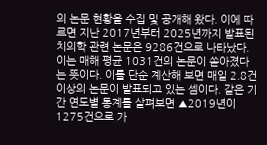의 논문 현황을 수집 및 공개해 왔다. 이에 따르면 지난 2017년부터 2025년까지 발표된 치의학 관련 논문은 9286건으로 나타났다. 이는 매해 평균 1031건의 논문이 쏟아졌다는 뜻이다. 이를 단순 계산해 보면 매일 2.8건 이상의 논문이 발표되고 있는 셈이다. 같은 기간 연도별 통계를 살펴보면 ▲2019년이 1275건으로 가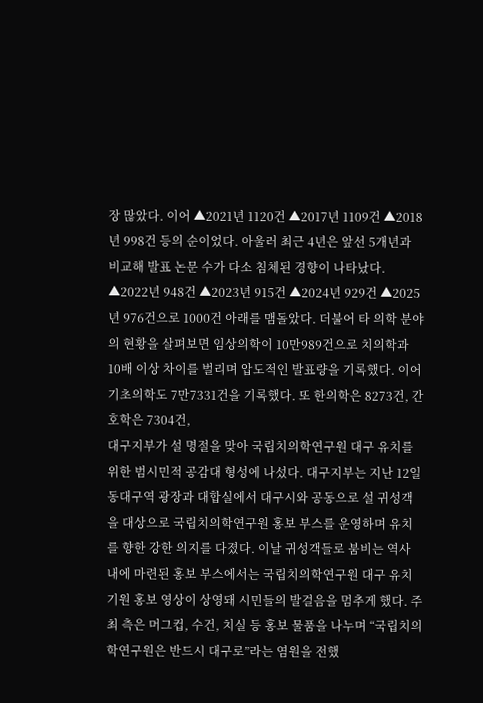장 많았다. 이어 ▲2021년 1120건 ▲2017년 1109건 ▲2018년 998건 등의 순이었다. 아울러 최근 4년은 앞선 5개년과 비교해 발표 논문 수가 다소 침체된 경향이 나타났다. ▲2022년 948건 ▲2023년 915건 ▲2024년 929건 ▲2025년 976건으로 1000건 아래를 맴돌았다. 더불어 타 의학 분야의 현황을 살펴보면 임상의학이 10만989건으로 치의학과 10배 이상 차이를 벌리며 압도적인 발표량을 기록했다. 이어 기초의학도 7만7331건을 기록했다. 또 한의학은 8273건, 간호학은 7304건,
대구지부가 설 명절을 맞아 국립치의학연구원 대구 유치를 위한 범시민적 공감대 형성에 나섰다. 대구지부는 지난 12일 동대구역 광장과 대합실에서 대구시와 공동으로 설 귀성객을 대상으로 국립치의학연구원 홍보 부스를 운영하며 유치를 향한 강한 의지를 다졌다. 이날 귀성객들로 붐비는 역사 내에 마련된 홍보 부스에서는 국립치의학연구원 대구 유치 기원 홍보 영상이 상영돼 시민들의 발걸음을 멈추게 했다. 주최 측은 머그컵, 수건, 치실 등 홍보 물품을 나누며 “국립치의학연구원은 반드시 대구로”라는 염원을 전했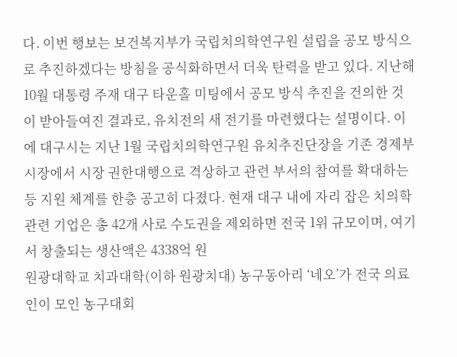다. 이번 행보는 보건복지부가 국립치의학연구원 설립을 공모 방식으로 추진하겠다는 방침을 공식화하면서 더욱 탄력을 받고 있다. 지난해 10월 대통령 주재 대구 타운홀 미팅에서 공모 방식 추진을 건의한 것이 받아들여진 결과로, 유치전의 새 전기를 마련했다는 설명이다. 이에 대구시는 지난 1월 국립치의학연구원 유치추진단장을 기존 경제부시장에서 시장 권한대행으로 격상하고 관련 부서의 참여를 확대하는 등 지원 체계를 한층 공고히 다졌다. 현재 대구 내에 자리 잡은 치의학 관련 기업은 총 42개 사로 수도권을 제외하면 전국 1위 규모이며, 여기서 창출되는 생산액은 4338억 원
원광대학교 치과대학(이하 원광치대) 농구동아리 ‘네오’가 전국 의료인이 모인 농구대회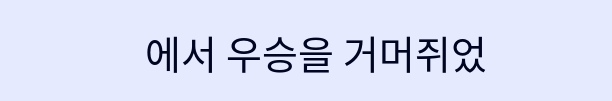에서 우승을 거머쥐었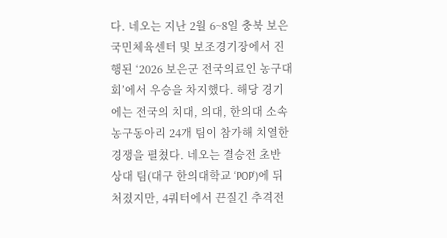다. 네오는 지난 2월 6~8일 충북 보은국민체육센터 및 보조경기장에서 진행된 ‘2026 보은군 전국의료인 농구대회’에서 우승을 차지했다. 해당 경기에는 전국의 치대, 의대, 한의대 소속 농구동아리 24개 팀이 참가해 치열한 경쟁을 펼쳤다. 네오는 결승전 초반 상대 팀(대구 한의대학교 ‘POP’)에 뒤처졌지만, 4쿼터에서 끈질긴 추격전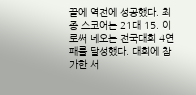끝에 역전에 성공했다. 최종 스코어는 21대 15. 이로써 네오는 전국대회 4연패를 달성했다. 대회에 참가한 서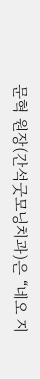문혁 원장(간석굿모닝치과)은 “네오 지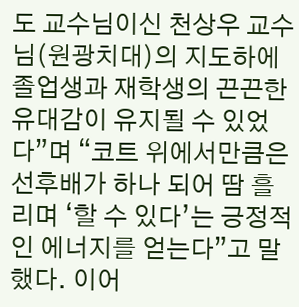도 교수님이신 천상우 교수님(원광치대)의 지도하에 졸업생과 재학생의 끈끈한 유대감이 유지될 수 있었다”며 “코트 위에서만큼은 선후배가 하나 되어 땀 흘리며 ‘할 수 있다’는 긍정적인 에너지를 얻는다”고 말했다. 이어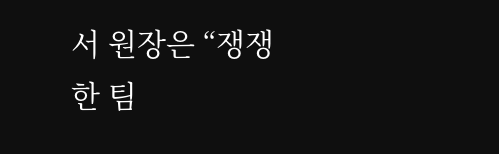서 원장은 “쟁쟁한 팀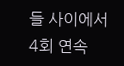들 사이에서 4회 연속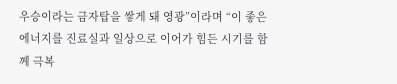우승이라는 금자탑을 쌓게 돼 영광”이라며 “이 좋은 에너지를 진료실과 일상으로 이어가 힘든 시기를 함께 극복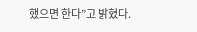했으면 한다”고 밝혔다.